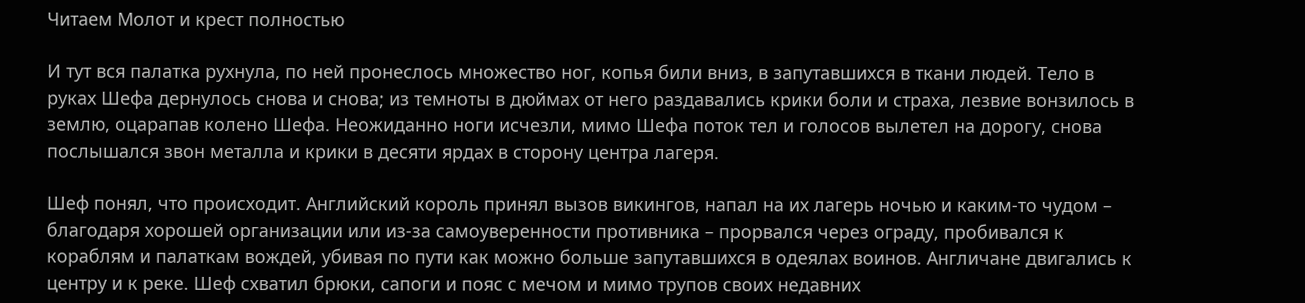Читаем Молот и крест полностью

И тут вся палатка рухнула, по ней пронеслось множество ног, копья били вниз, в запутавшихся в ткани людей. Тело в руках Шефа дернулось снова и снова; из темноты в дюймах от него раздавались крики боли и страха, лезвие вонзилось в землю, оцарапав колено Шефа. Неожиданно ноги исчезли, мимо Шефа поток тел и голосов вылетел на дорогу, снова послышался звон металла и крики в десяти ярдах в сторону центра лагеря.

Шеф понял, что происходит. Английский король принял вызов викингов, напал на их лагерь ночью и каким-то чудом – благодаря хорошей организации или из-за самоуверенности противника – прорвался через ограду, пробивался к кораблям и палаткам вождей, убивая по пути как можно больше запутавшихся в одеялах воинов. Англичане двигались к центру и к реке. Шеф схватил брюки, сапоги и пояс с мечом и мимо трупов своих недавних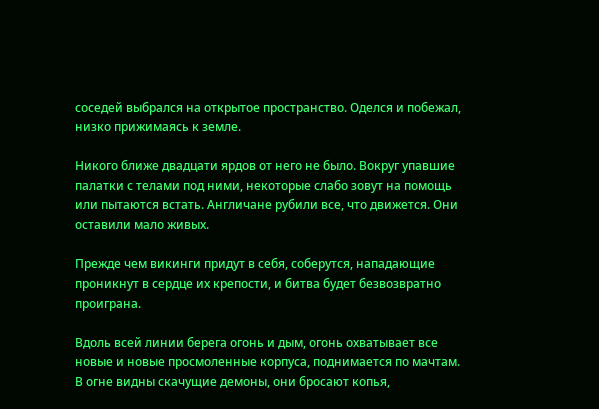соседей выбрался на открытое пространство. Оделся и побежал, низко прижимаясь к земле.

Никого ближе двадцати ярдов от него не было. Вокруг упавшие палатки с телами под ними, некоторые слабо зовут на помощь или пытаются встать. Англичане рубили все, что движется. Они оставили мало живых.

Прежде чем викинги придут в себя, соберутся, нападающие проникнут в сердце их крепости, и битва будет безвозвратно проиграна.

Вдоль всей линии берега огонь и дым, огонь охватывает все новые и новые просмоленные корпуса, поднимается по мачтам. В огне видны скачущие демоны, они бросают копья,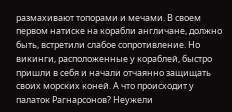размахивают топорами и мечами. В своем первом натиске на корабли англичане, должно быть, встретили слабое сопротивление. Но викинги, расположенные у кораблей, быстро пришли в себя и начали отчаянно защищать своих морских коней. А что происходит у палаток Рагнарсонов? Неужели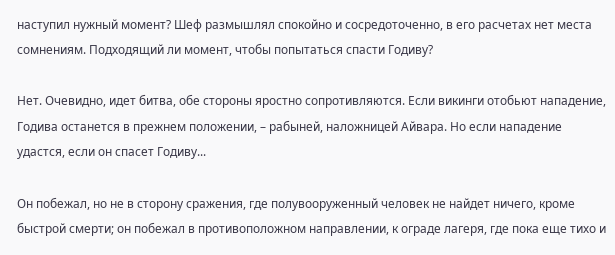наступил нужный момент? Шеф размышлял спокойно и сосредоточенно, в его расчетах нет места сомнениям. Подходящий ли момент, чтобы попытаться спасти Годиву?

Нет. Очевидно, идет битва, обе стороны яростно сопротивляются. Если викинги отобьют нападение, Годива останется в прежнем положении, – рабыней, наложницей Айвара. Но если нападение удастся, если он спасет Годиву...

Он побежал, но не в сторону сражения, где полувооруженный человек не найдет ничего, кроме быстрой смерти; он побежал в противоположном направлении, к ограде лагеря, где пока еще тихо и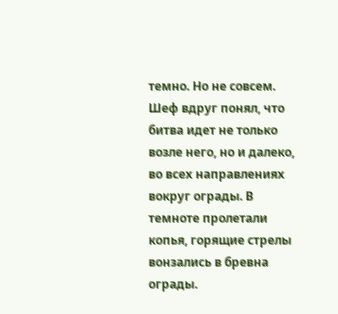темно. Но не совсем. Шеф вдруг понял, что битва идет не только возле него, но и далеко, во всех направлениях вокруг ограды. В темноте пролетали копья, горящие стрелы вонзались в бревна ограды.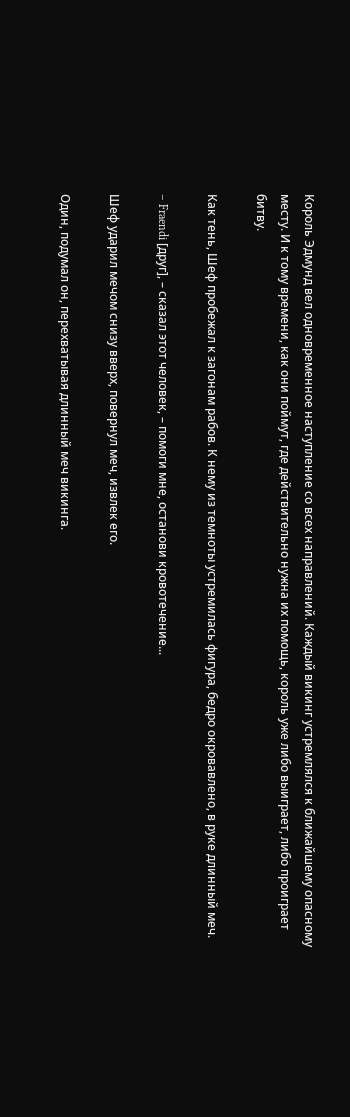Король Эдмунд вел одновременное наступление со всех направлений. Каждый викинг устремлялся к ближайшему опасному месту. И к тому времени, как они поймут, где действительно нужна их помощь, король уже либо выиграет, либо проиграет битву.

Как тень, Шеф пробежал к загонам рабов. К нему из темноты устремилась фигура, бедро окровавлено, в руке длинный меч.

– Fraendi [друг], – сказал этот человек, – помоги мне, останови кровотечение...

Шеф ударил мечом снизу вверх, повернул меч, извлек его.

Один, подумал он, перехватывая длинный меч викинга.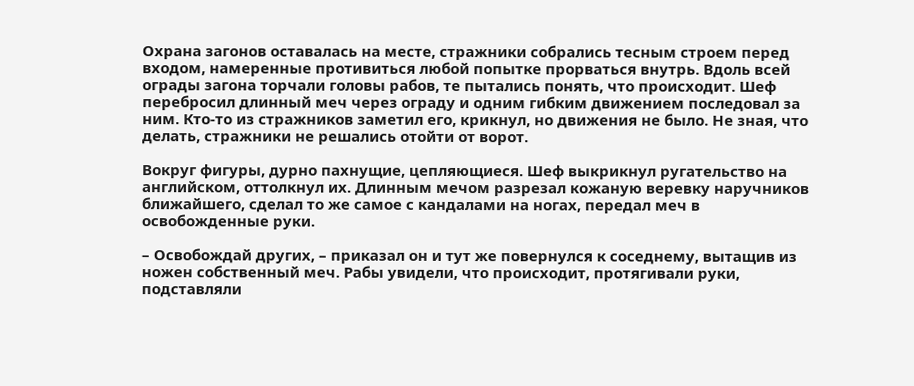Охрана загонов оставалась на месте, стражники собрались тесным строем перед входом, намеренные противиться любой попытке прорваться внутрь. Вдоль всей ограды загона торчали головы рабов, те пытались понять, что происходит. Шеф перебросил длинный меч через ограду и одним гибким движением последовал за ним. Кто-то из стражников заметил его, крикнул, но движения не было. Не зная, что делать, стражники не решались отойти от ворот.

Вокруг фигуры, дурно пахнущие, цепляющиеся. Шеф выкрикнул ругательство на английском, оттолкнул их. Длинным мечом разрезал кожаную веревку наручников ближайшего, сделал то же самое с кандалами на ногах, передал меч в освобожденные руки.

– Освобождай других, – приказал он и тут же повернулся к соседнему, вытащив из ножен собственный меч. Рабы увидели, что происходит, протягивали руки, подставляли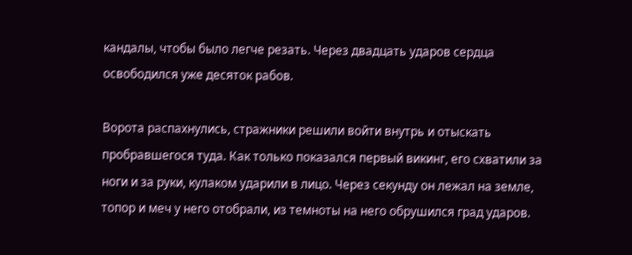кандалы, чтобы было легче резать. Через двадцать ударов сердца освободился уже десяток рабов.

Ворота распахнулись, стражники решили войти внутрь и отыскать пробравшегося туда. Как только показался первый викинг, его схватили за ноги и за руки, кулаком ударили в лицо. Через секунду он лежал на земле, топор и меч у него отобрали, из темноты на него обрушился град ударов.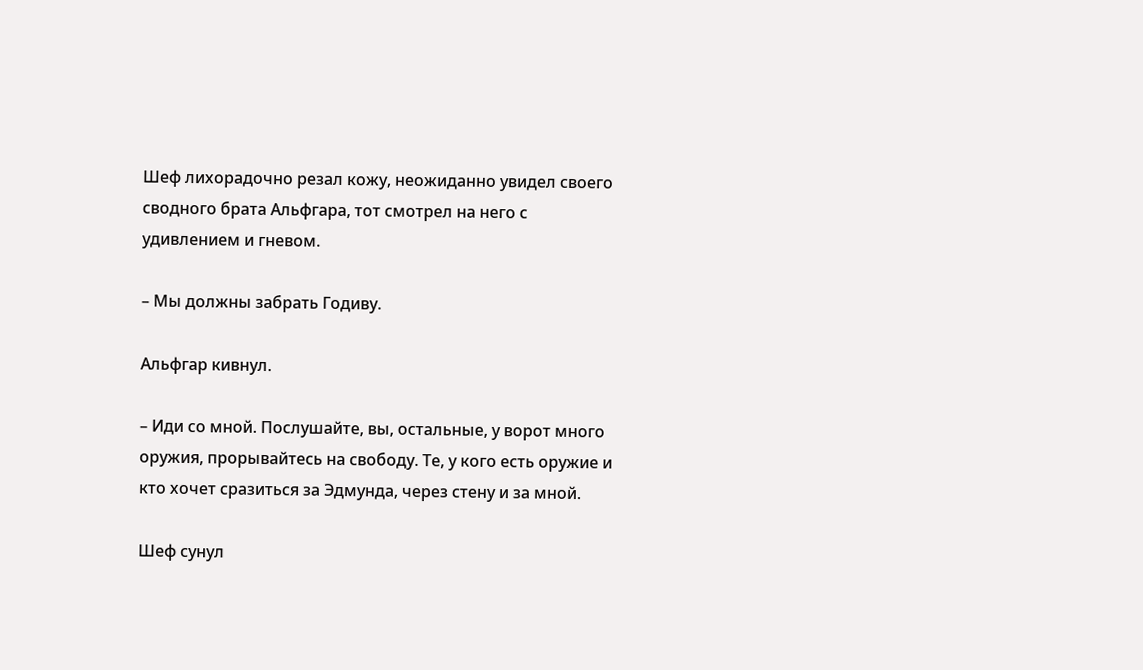Шеф лихорадочно резал кожу, неожиданно увидел своего сводного брата Альфгара, тот смотрел на него с удивлением и гневом.

– Мы должны забрать Годиву.

Альфгар кивнул.

– Иди со мной. Послушайте, вы, остальные, у ворот много оружия, прорывайтесь на свободу. Те, у кого есть оружие и кто хочет сразиться за Эдмунда, через стену и за мной.

Шеф сунул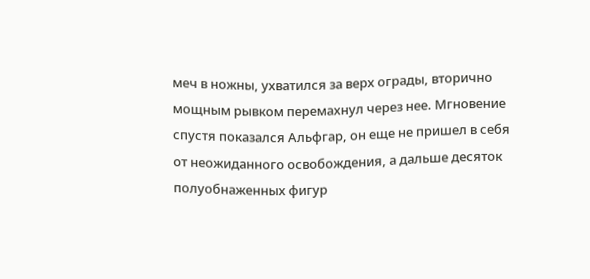меч в ножны, ухватился за верх ограды, вторично мощным рывком перемахнул через нее. Мгновение спустя показался Альфгар, он еще не пришел в себя от неожиданного освобождения, а дальше десяток полуобнаженных фигур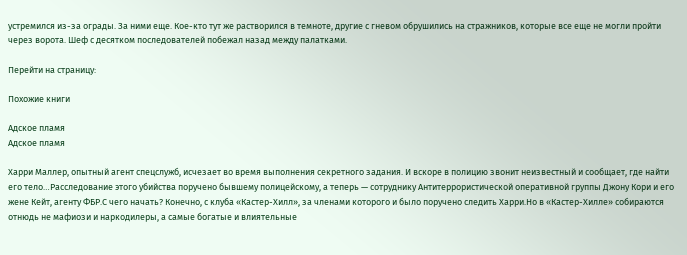устремился из-за ограды. За ними еще. Кое-кто тут же растворился в темноте, другие с гневом обрушились на стражников, которые все еще не могли пройти через ворота. Шеф с десятком последователей побежал назад между палатками.

Перейти на страницу:

Похожие книги

Адское пламя
Адское пламя

Харри Маллер, опытный агент спецслужб, исчезает во время выполнения секретного задания. И вскоре в полицию звонит неизвестный и сообщает, где найти его тело…Расследование этого убийства поручено бывшему полицейскому, а теперь — сотруднику Антитеррористической оперативной группы Джону Кори и его жене Кейт, агенту ФБР.С чего начать? Конечно, с клуба «Кастер-Хилл», за членами которого и было поручено следить Харри.Но в «Кастер-Хилле» собираются отнюдь не мафиози и наркодилеры, а самые богатые и влиятельные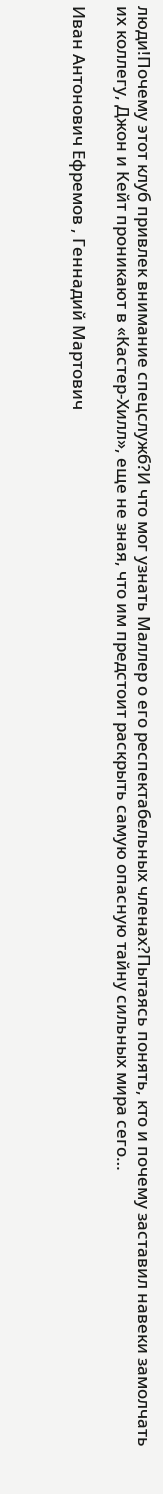люди!Почему этот клуб привлек внимание спецслужб?И что мог узнать Маллер о его респектабельных членах?Пытаясь понять, кто и почему заставил навеки замолчать их коллегу, Джон и Кейт проникают в «Кастер-Хилл», еще не зная, что им предстоит раскрыть самую опасную тайну сильных мира сего…

Иван Антонович Ефремов , Геннадий Мартович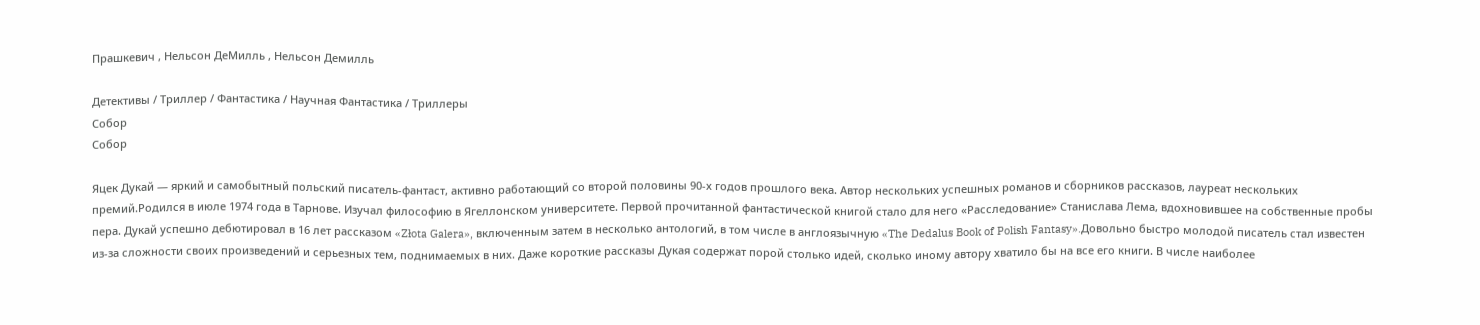Прашкевич , Нельсон ДеМилль , Нельсон Демилль

Детективы / Триллер / Фантастика / Научная Фантастика / Триллеры
Собор
Собор

Яцек Дукай — яркий и самобытный польский писатель-фантаст, активно работающий со второй половины 90-х годов прошлого века. Автор нескольких успешных романов и сборников рассказов, лауреат нескольких премий.Родился в июле 1974 года в Тарнове. Изучал философию в Ягеллонском университете. Первой прочитанной фантастической книгой стало для него «Расследование» Станислава Лема, вдохновившее на собственные пробы пера. Дукай успешно дебютировал в 16 лет рассказом «Złota Galera», включенным затем в несколько антологий, в том числе в англоязычную «The Dedalus Book of Polish Fantasy».Довольно быстро молодой писатель стал известен из-за сложности своих произведений и серьезных тем, поднимаемых в них. Даже короткие рассказы Дукая содержат порой столько идей, сколько иному автору хватило бы на все его книги. В числе наиболее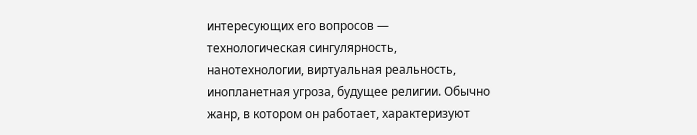интересующих его вопросов — технологическая сингулярность, нанотехнологии, виртуальная реальность, инопланетная угроза, будущее религии. Обычно жанр, в котором он работает, характеризуют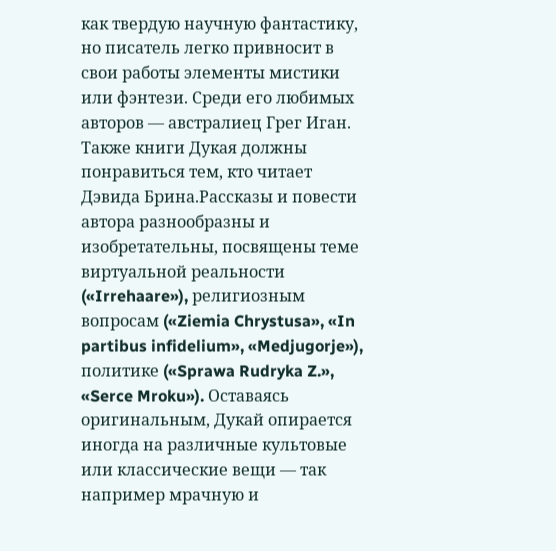как твердую научную фантастику, но писатель легко привносит в свои работы элементы мистики или фэнтези. Среди его любимых авторов — австралиец Грег Иган. Также книги Дукая должны понравиться тем, кто читает Дэвида Брина.Рассказы и повести автора разнообразны и изобретательны, посвящены теме виртуальной реальности («Irrehaare»), религиозным вопросам («Ziemia Chrystusa», «In partibus infidelium», «Medjugorje»), политике («Sprawa Rudryka Z.», «Serce Mroku»). Оставаясь оригинальным, Дукай опирается иногда на различные культовые или классические вещи — так например мрачную и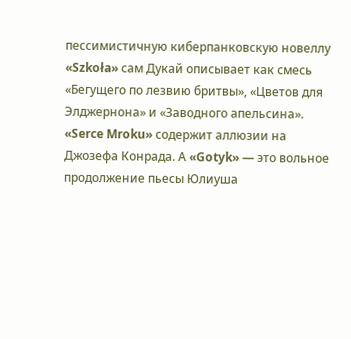пессимистичную киберпанковскую новеллу «Szkoła» сам Дукай описывает как смесь «Бегущего по лезвию бритвы», «Цветов для Элджернона» и «Заводного апельсина». «Serce Mroku» содержит аллюзии на Джозефа Конрада. А «Gotyk» — это вольное продолжение пьесы Юлиуша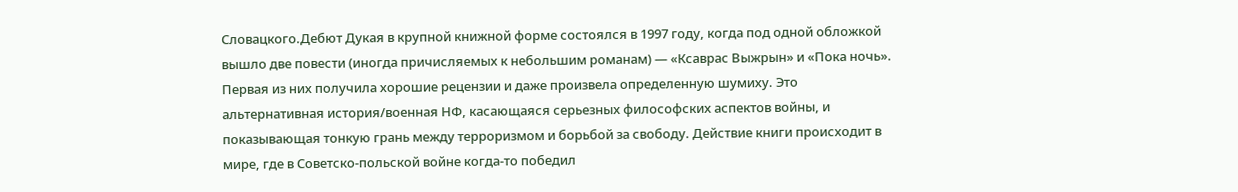Словацкого.Дебют Дукая в крупной книжной форме состоялся в 1997 году, когда под одной обложкой вышло две повести (иногда причисляемых к небольшим романам) — «Ксаврас Выжрын» и «Пока ночь». Первая из них получила хорошие рецензии и даже произвела определенную шумиху. Это альтернативная история/военная НФ, касающаяся серьезных философских аспектов войны, и показывающая тонкую грань между терроризмом и борьбой за свободу. Действие книги происходит в мире, где в Советско-польской войне когда-то победил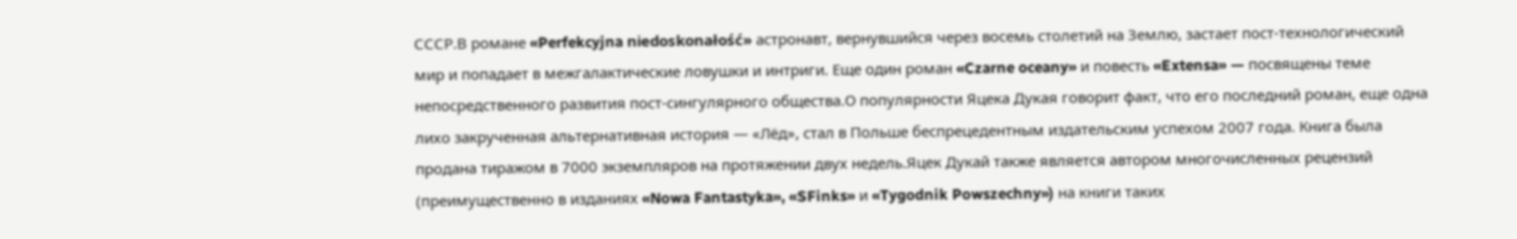СССР.В романе «Perfekcyjna niedoskonałość» астронавт, вернувшийся через восемь столетий на Землю, застает пост-технологический мир и попадает в межгалактические ловушки и интриги. Еще один роман «Czarne oceany» и повесть «Extensa» — посвящены теме непосредственного развития пост-сингулярного общества.О популярности Яцека Дукая говорит факт, что его последний роман, еще одна лихо закрученная альтернативная история — «Лёд», стал в Польше беспрецедентным издательским успехом 2007 года. Книга была продана тиражом в 7000 экземпляров на протяжении двух недель.Яцек Дукай также является автором многочисленных рецензий (преимущественно в изданиях «Nowa Fantastyka», «SFinks» и «Tygodnik Powszechny») на книги таких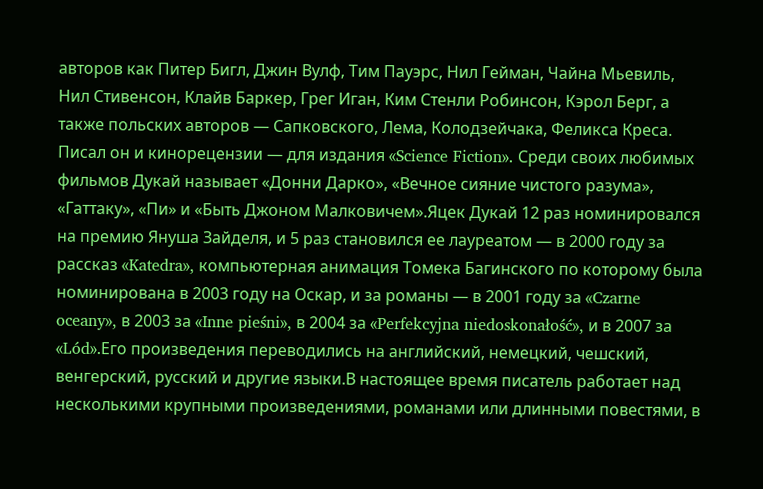авторов как Питер Бигл, Джин Вулф, Тим Пауэрс, Нил Гейман, Чайна Мьевиль, Нил Стивенсон, Клайв Баркер, Грег Иган, Ким Стенли Робинсон, Кэрол Берг, а также польских авторов — Сапковского, Лема, Колодзейчака, Феликса Креса. Писал он и кинорецензии — для издания «Science Fiction». Среди своих любимых фильмов Дукай называет «Донни Дарко», «Вечное сияние чистого разума», «Гаттаку», «Пи» и «Быть Джоном Малковичем».Яцек Дукай 12 раз номинировался на премию Януша Зайделя, и 5 раз становился ее лауреатом — в 2000 году за рассказ «Katedra», компьютерная анимация Томека Багинского по которому была номинирована в 2003 году на Оскар, и за романы — в 2001 году за «Czarne oceany», в 2003 за «Inne pieśni», в 2004 за «Perfekcyjna niedoskonałość», и в 2007 за «Lód».Его произведения переводились на английский, немецкий, чешский, венгерский, русский и другие языки.В настоящее время писатель работает над несколькими крупными произведениями, романами или длинными повестями, в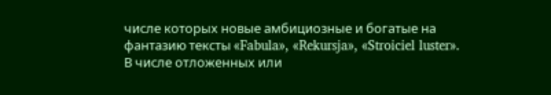числе которых новые амбициозные и богатые на фантазию тексты «Fabula», «Rekursja», «Stroiciel luster». В числе отложенных или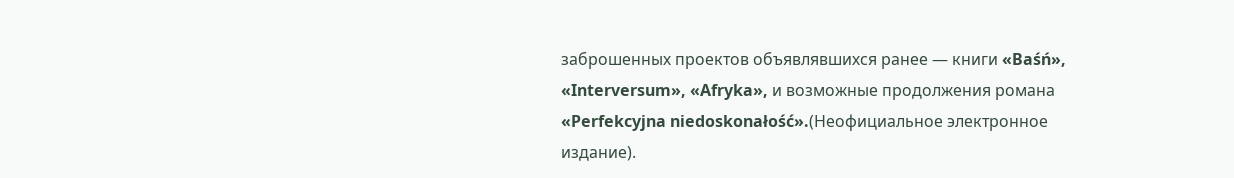заброшенных проектов объявлявшихся ранее — книги «Baśń», «Interversum», «Afryka», и возможные продолжения романа «Perfekcyjna niedoskonałość».(Неофициальное электронное издание).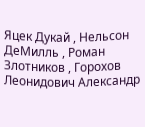Яцек Дукай , Нельсон ДеМилль , Роман Злотников , Горохов Леонидович Александр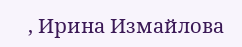, Ирина Измайлова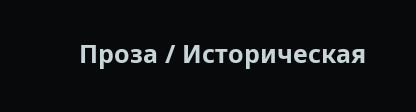Проза / Историческая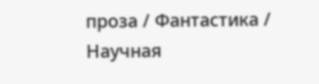проза / Фантастика / Научная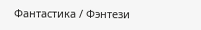Фантастика / Фэнтези